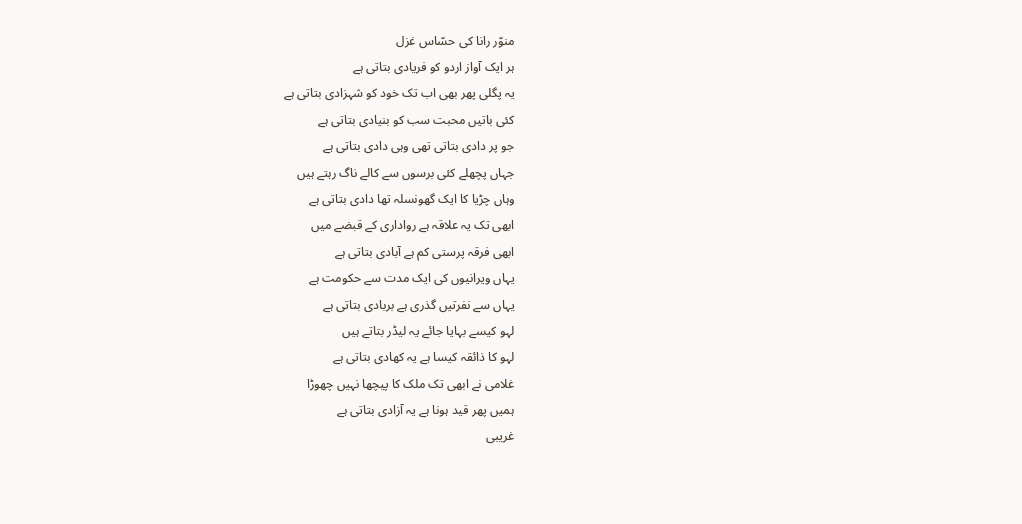منوّر رانا کی حسّاس غزل
ہر ایک آواز اردو کو فریادی بتاتی ہے
یہ پگلی پھر بھی اب تک خود کو شہزادی بتاتی ہے
کئی باتیں محبت سب کو بنیادی بتاتی ہے
جو پر دادی بتاتی تھی وہی دادی بتاتی ہے
جہاں پچھلے کئی برسوں سے کالے ناگ رہتے ہیں
وہاں چڑیا کا ایک گھونسلہ تھا دادی بتاتی ہے
ابھی تک یہ علاقہ ہے رواداری کے قبضے میں
ابھی فرقہ پرستی کم ہے آبادی بتاتی ہے
یہاں ویرانیوں کی ایک مدت سے حکومت ہے
یہاں سے نفرتیں گذری ہے بربادی بتاتی ہے
لہو کیسے بہایا جائے یہ لیڈر بتاتے ہیں
لہو کا ذائقہ کیسا ہے یہ کھادی بتاتی ہے
غلامی نے ابھی تک ملک کا پیچھا نہیں چھوڑا
ہمیں پھر قید ہونا ہے یہ آزادی بتاتی ہے
غریبی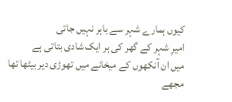کیوں ہمارے شہر سے باہر نہیں جاتی
امیرِ شہر کے گھر کی ہر ایک شادی بتاتی ہے
میں ان آنکھوں کے میخانے میں تھوڑی دیر بیٹھا تھا
مجھے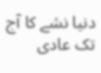دنیا نشے کا آج تک عادی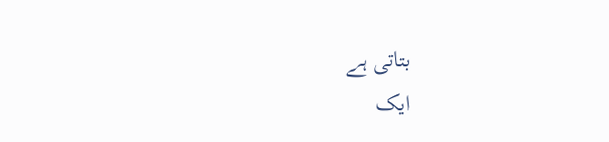بتاتی ہے
ایک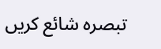تبصرہ شائع کریں